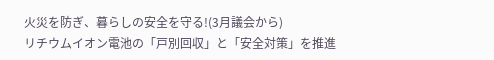火災を防ぎ、暮らしの安全を守る!(3月議会から)
リチウムイオン電池の「戸別回収」と「安全対策」を推進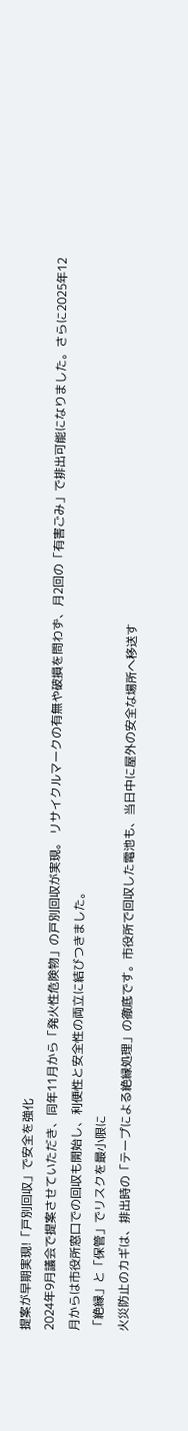提案が早期実現!「戸別回収」で安全を強化
2024年9月議会で提案させていただき、同年11月から「発火性危険物」の戸別回収が実現。 リサイクルマークの有無や破損を問わず、月2回の「有害ごみ」で排出可能になりました。さらに2025年12月からは市役所窓口での回収も開始し、利便性と安全性の両立に結びつきました。
「絶縁」と「保管」でリスクを最小限に
火災防止のカギは、排出時の「テープによる絶縁処理」の徹底です。市役所で回収した電池も、当日中に屋外の安全な場所へ移送す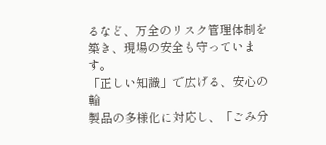るなど、万全のリスク管理体制を築き、現場の安全も守っています。
「正しい知識」で広げる、安心の輪
製品の多様化に対応し、「ごみ分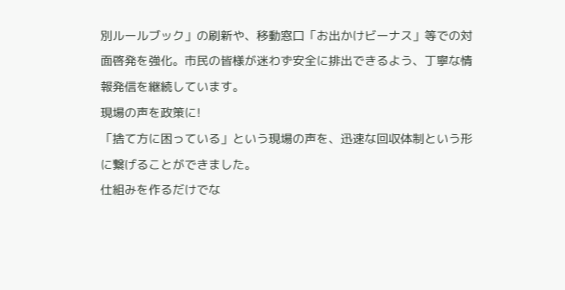別ルールブック」の刷新や、移動窓口「お出かけビーナス」等での対面啓発を強化。市民の皆様が迷わず安全に排出できるよう、丁寧な情報発信を継続しています。
現場の声を政策に!
「捨て方に困っている」という現場の声を、迅速な回収体制という形に繋げることができました。
仕組みを作るだけでな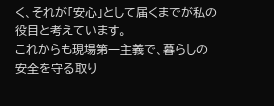く、それが「安心」として届くまでが私の役目と考えています。
これからも現場第一主義で、暮らしの安全を守る取り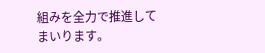組みを全力で推進してまいります。